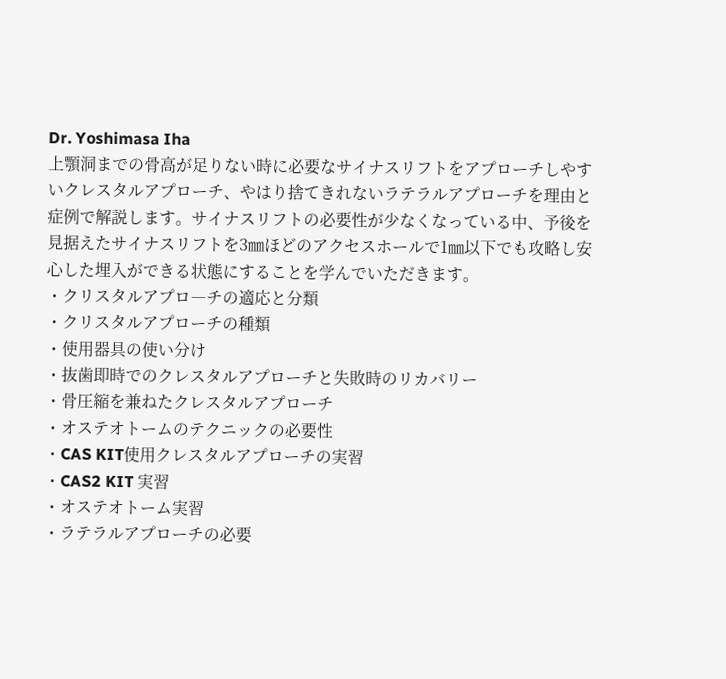Dr. Yoshimasa Iha
上顎洞までの骨高が足りない時に必要なサイナスリフトをアプローチしやすいクレスタルアプローチ、やはり捨てきれないラテラルアプローチを理由と症例で解説します。サイナスリフトの必要性が少なくなっている中、予後を見据えたサイナスリフトを3㎜ほどのアクセスホールで1㎜以下でも攻略し安心した埋入ができる状態にすることを学んでいただきます。
・クリスタルアプロ―チの適応と分類
・クリスタルアプローチの種類
・使用器具の使い分け
・抜歯即時でのクレスタルアプローチと失敗時のリカバリー
・骨圧縮を兼ねたクレスタルアプローチ
・オステオトームのテクニックの必要性
・CAS KIT使用クレスタルアプローチの実習
・CAS2 KIT 実習
・オステオトーム実習
・ラテラルアプローチの必要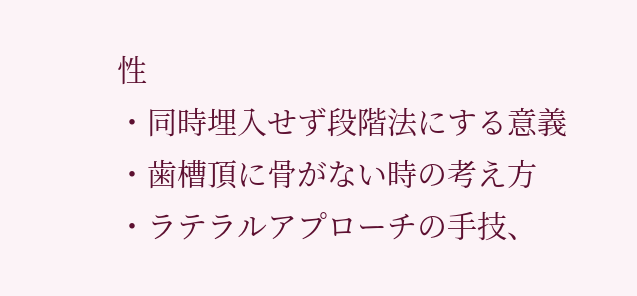性
・同時埋入せず段階法にする意義
・歯槽頂に骨がない時の考え方
・ラテラルアプローチの手技、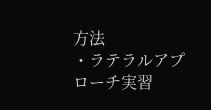方法
・ラテラルアプローチ実習